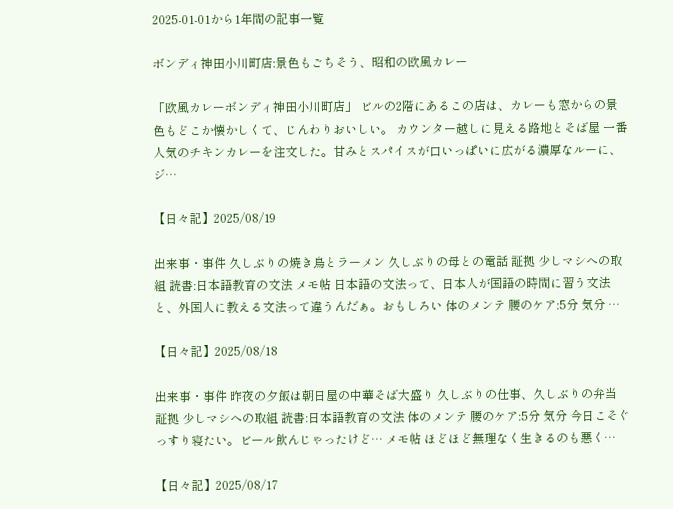2025-01-01から1年間の記事一覧

ボンディ神田小川町店:景色もごちそう、昭和の欧風カレー

「欧風カレーボンディ神田小川町店」 ビルの2階にあるこの店は、カレーも窓からの景色もどこか懐かしくて、じんわりおいしい。 カウンター越しに見える路地とそば屋 一番人気のチキンカレーを注文した。甘みとスパイスが口いっぱいに広がる濃厚なルーに、ジ…

【日々記】2025/08/19

出来事・事件 久しぶりの焼き鳥とラーメン 久しぶりの母との電話 証拠 少しマシへの取組 読書:日本語教育の文法 メモ帖 日本語の文法って、日本人が国語の時間に習う文法と、外国人に教える文法って違うんだぁ。おもしろい 体のメンテ 腰のケア:5分 気分 …

【日々記】2025/08/18

出来事・事件 昨夜の夕飯は朝日屋の中華そば大盛り 久しぶりの仕事、久しぶりの弁当 証拠 少しマシへの取組 読書:日本語教育の文法 体のメンテ 腰のケア:5分 気分 今日こそぐっすり寝たい。ビール飲んじゃったけど… メモ帖 ほどほど無理なく生きるのも悪く…

【日々記】2025/08/17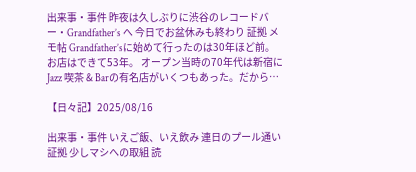出来事・事件 昨夜は久しぶりに渋谷のレコードバー・Grandfather’s へ 今日でお盆休みも終わり 証拠 メモ帖 Grandfather’sに始めて行ったのは30年ほど前。お店はできて53年。 オープン当時の70年代は新宿にJazz 喫茶 & Barの有名店がいくつもあった。だから…

【日々記】2025/08/16

出来事・事件 いえご飯、いえ飲み 連日のプール通い 証拠 少しマシへの取組 読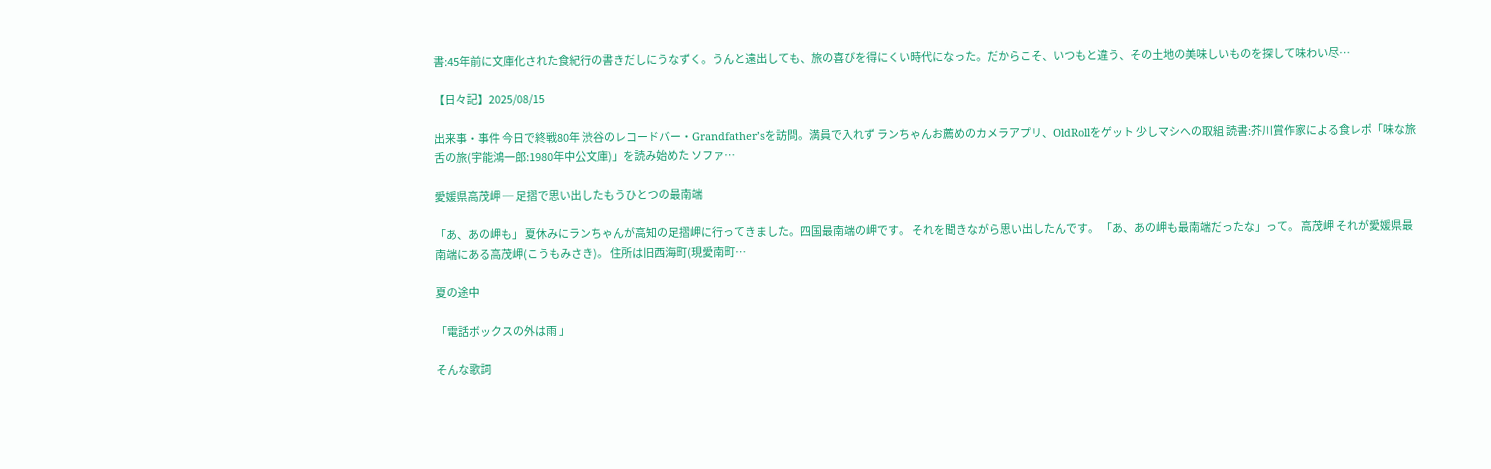書:45年前に文庫化された食紀行の書きだしにうなずく。うんと遠出しても、旅の喜びを得にくい時代になった。だからこそ、いつもと違う、その土地の美味しいものを探して味わい尽…

【日々記】2025/08/15

出来事・事件 今日で終戦80年 渋谷のレコードバー・Grandfather’sを訪問。満員で入れず ランちゃんお薦めのカメラアプリ、OldRollをゲット 少しマシへの取組 読書:芥川賞作家による食レポ「味な旅 舌の旅(宇能鴻一郎:1980年中公文庫)」を読み始めた ソファ…

愛媛県高茂岬 ─ 足摺で思い出したもうひとつの最南端

「あ、あの岬も」 夏休みにランちゃんが高知の足摺岬に行ってきました。四国最南端の岬です。 それを聞きながら思い出したんです。 「あ、あの岬も最南端だったな」って。 高茂岬 それが愛媛県最南端にある高茂岬(こうもみさき)。 住所は旧西海町(現愛南町…

夏の途中

「電話ボックスの外は雨 」

そんな歌詞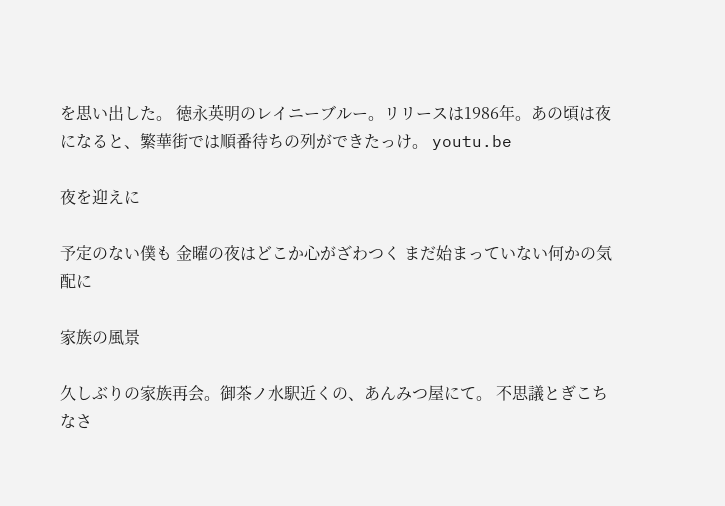を思い出した。 徳永英明のレイニーブルー。リリースは1986年。あの頃は夜になると、繁華街では順番待ちの列ができたっけ。 youtu.be

夜を迎えに

予定のない僕も 金曜の夜はどこか心がざわつく まだ始まっていない何かの気配に

家族の風景

久しぶりの家族再会。御茶ノ水駅近くの、あんみつ屋にて。 不思議とぎこちなさ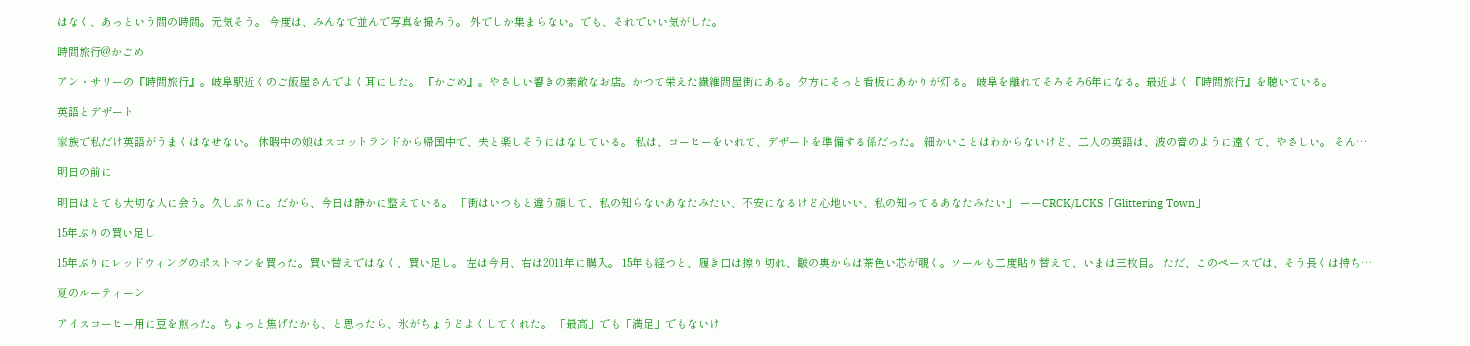はなく、あっという間の時間。元気そう。 今度は、みんなで並んで写真を撮ろう。 外でしか集まらない。でも、それでいい気がした。

時間旅行@かごめ

アン・サリーの『時間旅行』。岐阜駅近くのご飯屋さんでよく耳にした。 『かごめ』。やさしい響きの素敵なお店。かつて栄えた繊維問屋街にある。夕方にそっと看板にあかりが灯る。 岐阜を離れてそろそろ6年になる。最近よく『時間旅行』を聴いている。

英語とデザート

家族で私だけ英語がうまくはなせない。 休暇中の娘はスコットランドから帰国中で、夫と楽しそうにはなしている。 私は、コーヒーをいれて、デザートを準備する係だった。 細かいことはわからないけど、二人の英語は、波の音のように遠くて、やさしい。 そん…

明日の前に

明日はとても大切な人に会う。久しぶりに。だから、今日は静かに整えている。 「街はいつもと違う顔して、私の知らないあなたみたい、不安になるけど心地いい、私の知ってるあなたみたい」 ーーCRCK/LCKS「Glittering Town」

15年ぶりの買い足し

15年ぶりにレッドウィングのポストマンを買った。買い替えではなく、買い足し。 左は今月、右は2011年に購入。 15年も経つと、履き口は擦り切れ、皺の奥からは茶色い芯が覗く。ソールも二度貼り替えて、いまは三枚目。 ただ、このペースでは、そう長くは持ち…

夏のルーティーン

アイスコーヒー用に豆を煎った。ちょっと焦げたかも、と思ったら、氷がちょうどよくしてくれた。 「最高」でも「満足」でもないけ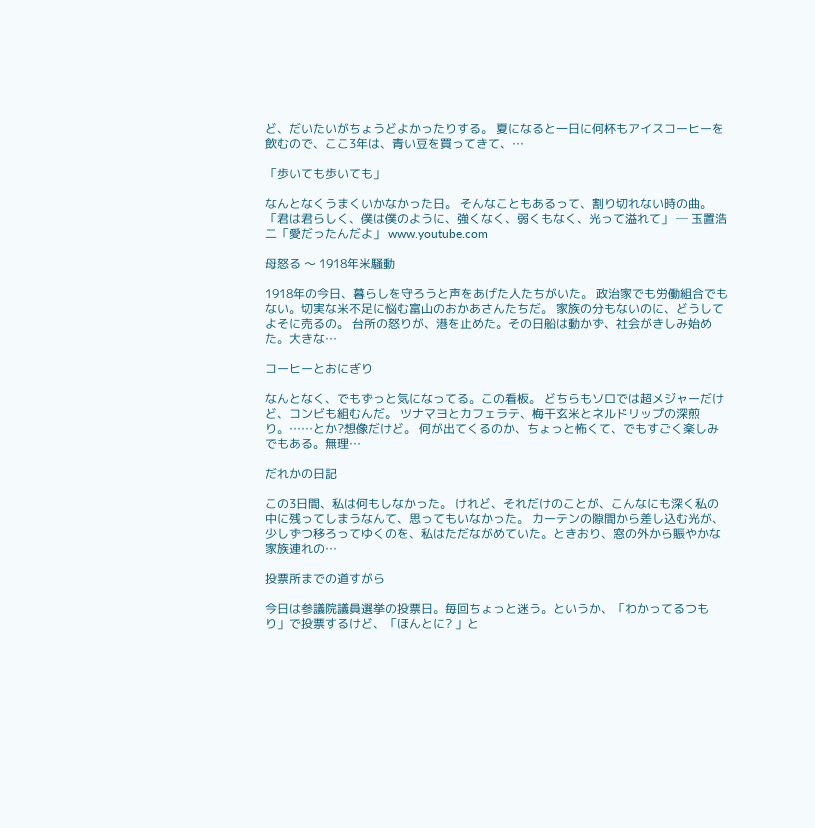ど、だいたいがちょうどよかったりする。 夏になると一日に何杯もアイスコーヒーを飲むので、ここ3年は、青い豆を買ってきて、…

「歩いても歩いても」

なんとなくうまくいかなかった日。 そんなこともあるって、割り切れない時の曲。 「君は君らしく、僕は僕のように、強くなく、弱くもなく、光って溢れて」 ─ 玉置浩二「愛だったんだよ」 www.youtube.com

母怒る 〜 1918年米騒動

1918年の今日、暮らしを守ろうと声をあげた人たちがいた。 政治家でも労働組合でもない。切実な米不足に悩む富山のおかあさんたちだ。 家族の分もないのに、どうしてよそに売るの。 台所の怒りが、港を止めた。その日船は動かず、社会がきしみ始めた。大きな…

コーヒーとおにぎり

なんとなく、でもずっと気になってる。この看板。 どちらもソロでは超メジャーだけど、コンビも組むんだ。 ツナマヨとカフェラテ、梅干玄米とネルドリップの深煎り。……とか?想像だけど。 何が出てくるのか、ちょっと怖くて、でもすごく楽しみでもある。無理…

だれかの日記

この3日間、私は何もしなかった。 けれど、それだけのことが、こんなにも深く私の中に残ってしまうなんて、思ってもいなかった。 カーテンの隙間から差し込む光が、少しずつ移ろってゆくのを、私はただながめていた。ときおり、窓の外から賑やかな家族連れの…

投票所までの道すがら

今日は参議院議員選挙の投票日。毎回ちょっと迷う。というか、「わかってるつもり」で投票するけど、「ほんとに? 」と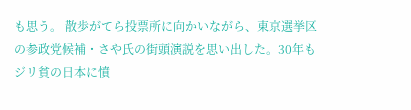も思う。 散歩がてら投票所に向かいながら、東京選挙区の参政党候補・さや氏の街頭演説を思い出した。30年もジリ貧の日本に憤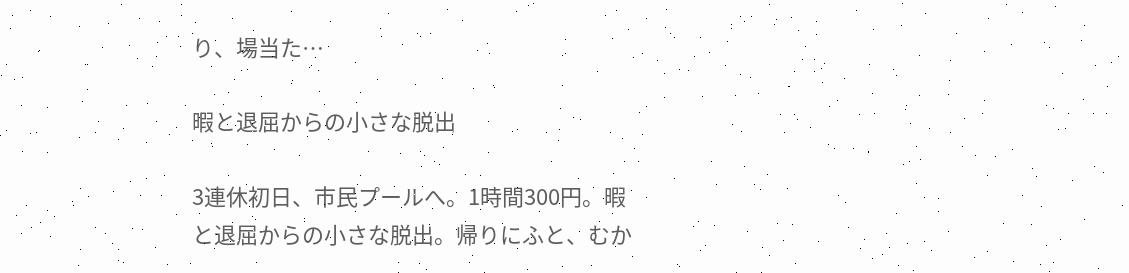り、場当た…

暇と退屈からの小さな脱出

3連休初日、市民プールへ。1時間300円。暇と退屈からの小さな脱出。帰りにふと、むか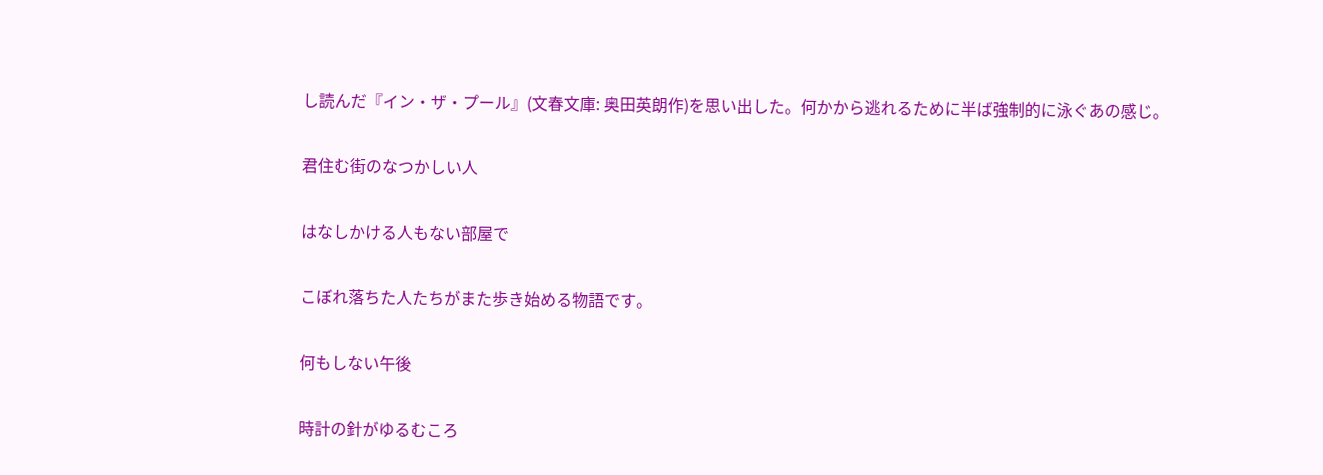し読んだ『イン・ザ・プール』(文春文庫: 奥田英朗作)を思い出した。何かから逃れるために半ば強制的に泳ぐあの感じ。

君住む街のなつかしい人

はなしかける人もない部屋で

こぼれ落ちた人たちがまた歩き始める物語です。

何もしない午後

時計の針がゆるむころ